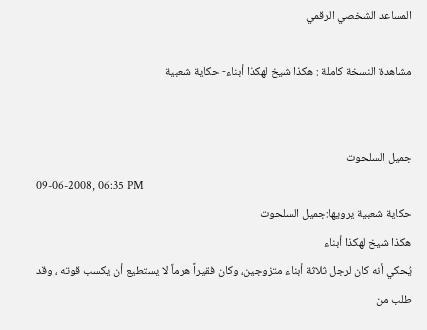المساعد الشخصي الرقمي

مشاهدة النسخة كاملة : هكذا شيخ لهكذا أبناء- حكاية شعبية


جميل السلحوت
09-06-2008, 06:35 PM
حكاية شعبية يرويها:جميل السلحوت
هكذا شيخ لهكذا أبناء
يُحكي أنه كان لرجل ثلاثة أبناء متزوجين، وكان فقيراً هرماً لا يستطيع أن يكسب قوته ، وقد طلب من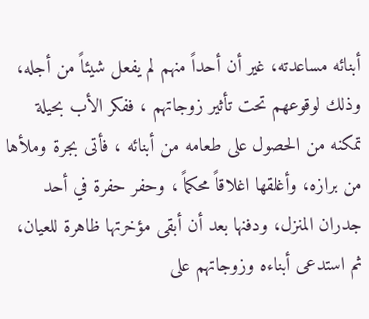أبنائه مساعدته، غير أن أحداً منهم لم يفعل شيئاً من أجله، وذلك لوقوعهم تحت تأثير زوجاتهم ، ففكر الأب بحيلة تمكنه من الحصول على طعامه من أبنائه ، فأتى بجرة وملأها من برازه، وأغلقها اغلاقاً محكماً ، وحفر حفرة في أحد جدران المنزل، ودفنها بعد أن أبقى مؤخرتها ظاهرة للعيان، ثم استدعى أبناءه وزوجاتهم على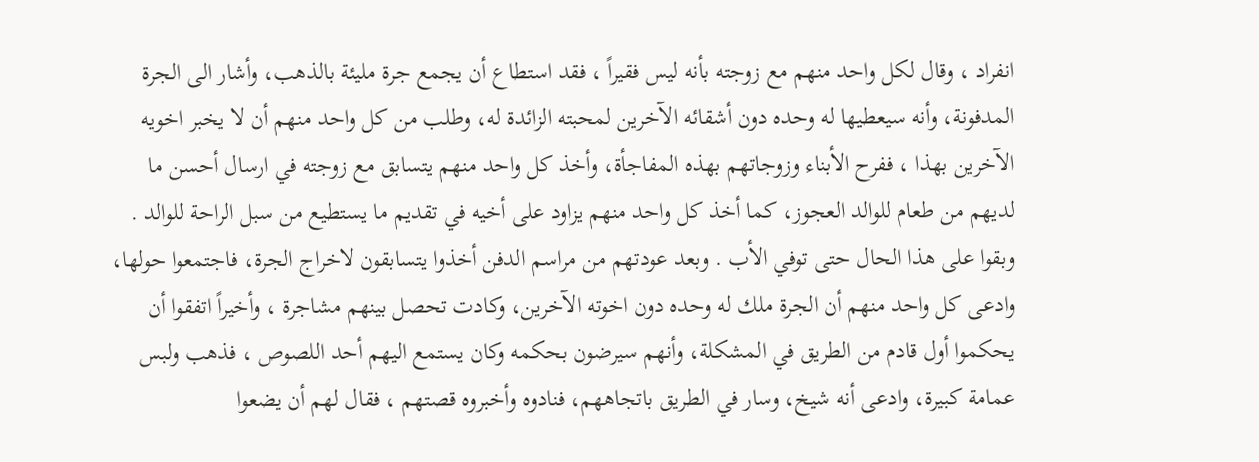انفراد ، وقال لكل واحد منهم مع زوجته بأنه ليس فقيراً ، فقد استطاع أن يجمع جرة مليئة بالذهب، وأشار الى الجرة المدفونة، وأنه سيعطيها له وحده دون أشقائه الآخرين لمحبته الزائدة له، وطلب من كل واحد منهم أن لا يخبر اخويه الآخرين بهذا ، ففرح الأبناء وزوجاتهم بهذه المفاجأة، وأخذ كل واحد منهم يتسابق مع زوجته في ارسال أحسن ما لديهم من طعام للوالد العجوز، كما أخذ كل واحد منهم يزاود على أخيه في تقديم ما يستطيع من سبل الراحة للوالد . وبقوا على هذا الحال حتى توفي الأب . وبعد عودتهم من مراسم الدفن أخذوا يتسابقون لاخراج الجرة، فاجتمعوا حولها، وادعى كل واحد منهم أن الجرة ملك له وحده دون اخوته الآخرين، وكادت تحصل بينهم مشاجرة ، وأخيراً اتفقوا أن يحكموا أول قادم من الطريق في المشكلة، وأنهم سيرضون بحكمه وكان يستمع اليهم أحد اللصوص ، فذهب ولبس عمامة كبيرة، وادعى أنه شيخ، وسار في الطريق باتجاههم، فنادوه وأخبروه قصتهم ، فقال لهم أن يضعوا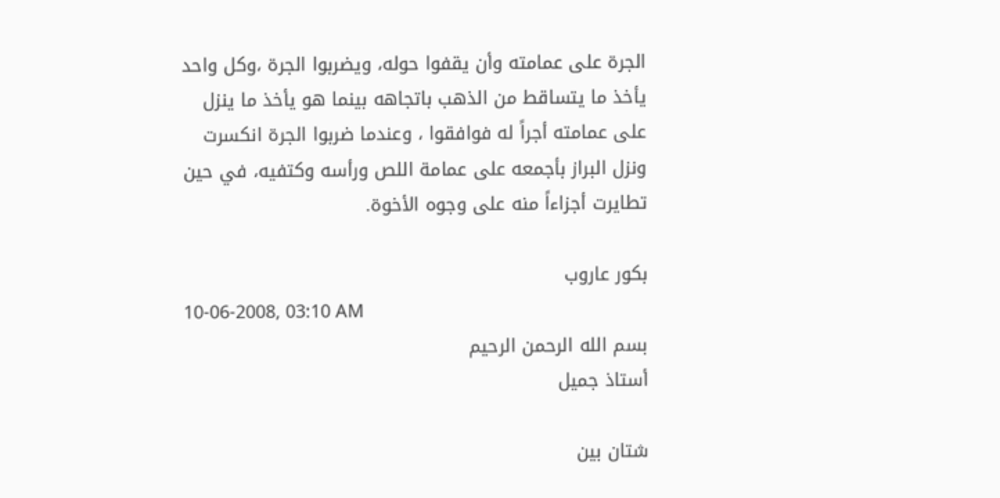الجرة على عمامته وأن يقفوا حوله، ويضربوا الجرة ،وكل واحد يأخذ ما يتساقط من الذهب باتجاهه بينما هو يأخذ ما ينزل على عمامته أجراً له فوافقوا ، وعندما ضربوا الجرة انكسرت ونزل البراز بأجمعه على عمامة اللص ورأسه وكتفيه، في حين تطايرت أجزاءاً منه على وجوه الأخوة.

بكور عاروب
10-06-2008, 03:10 AM
بسم الله الرحمن الرحيم
أستاذ جميل

شتان بين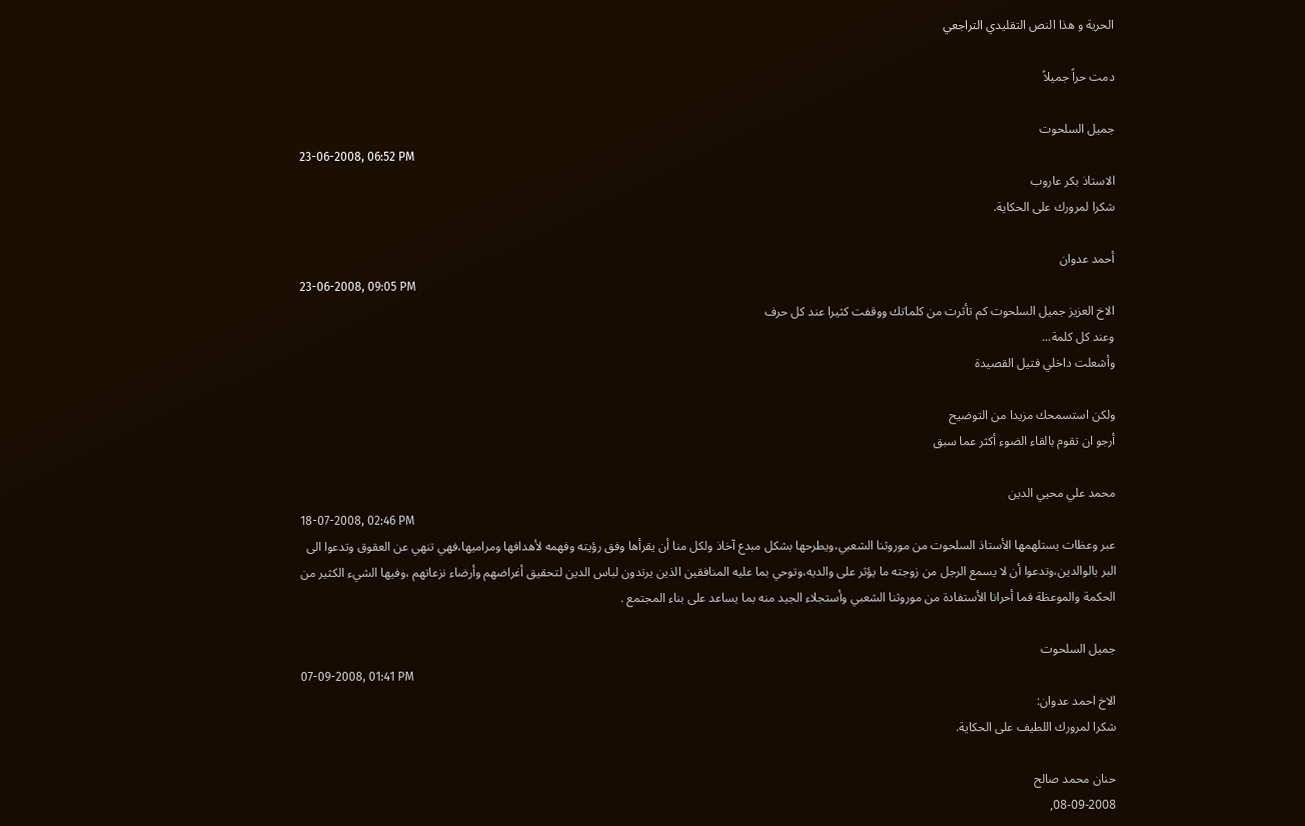الحرية و هذا النص التقليدي التراجعي

دمت حراً جميلاً

جميل السلحوت
23-06-2008, 06:52 PM
الاستاذ بكر عاروب
شكرا لمرورك على الحكاية.

أحمد عدوان
23-06-2008, 09:05 PM
الاخ العزيز جميل السلحوت كم تأثرت من كلماتك ووقفت كثيرا عند كل حرف
وعند كل كلمة...
وأشعلت داخلي فتيل القصيدة

ولكن استسمحك مزيدا من التوضيح
أرجو ان تقوم بالقاء الضوء أكثر عما سبق

محمد علي محيي الدين
18-07-2008, 02:46 PM
عبر وعظات يستلهمها الأستاذ السلحوت من موروثنا الشعبي،ويطرحها بشكل مبدع آخاذ ولكل منا أن يقرأها وفق رؤيته وفهمه لأهدافها ومراميها،فهي تنهي عن العقوق وتدعوا الى البر بالوالدين،وتدعوا أن لا يسمع الرجل من زوجته ما يؤثر على والديه،وتوحي بما عليه المنافقين الذين يرتدون لباس الدين لتحقيق أغراضهم وأرضاء نزعاتهم ،وفيها الشيء الكثير من الحكمة والموعظة فما أحرانا الأستفادة من موروثنا الشعبي وأستجلاء الجيد منه بما يساعد على بناء المجتمع .

جميل السلحوت
07-09-2008, 01:41 PM
الاخ احمد عدوان:
شكرا لمرورك اللطيف على الحكاية.

حنان محمد صالح
08-09-2008,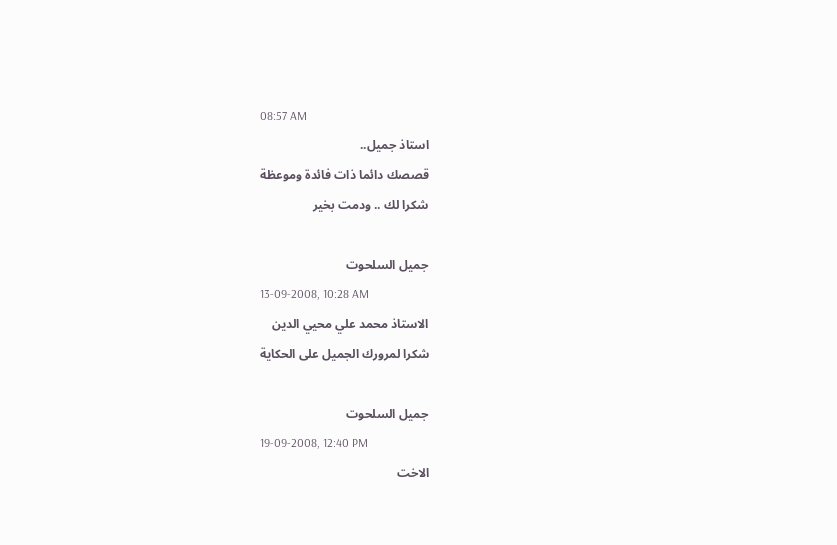08:57 AM
استاذ جميل..
قصصك دائما ذات فائدة وموعظة
شكرا لك .. ودمت بخير

جميل السلحوت
13-09-2008, 10:28 AM
الاستاذ محمد علي محيي الدين
شكرا لمرورك الجميل على الحكاية

جميل السلحوت
19-09-2008, 12:40 PM
الاخت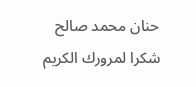حنان محمد صالح
شكرا لمرورك الكريم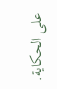على الحكاية.